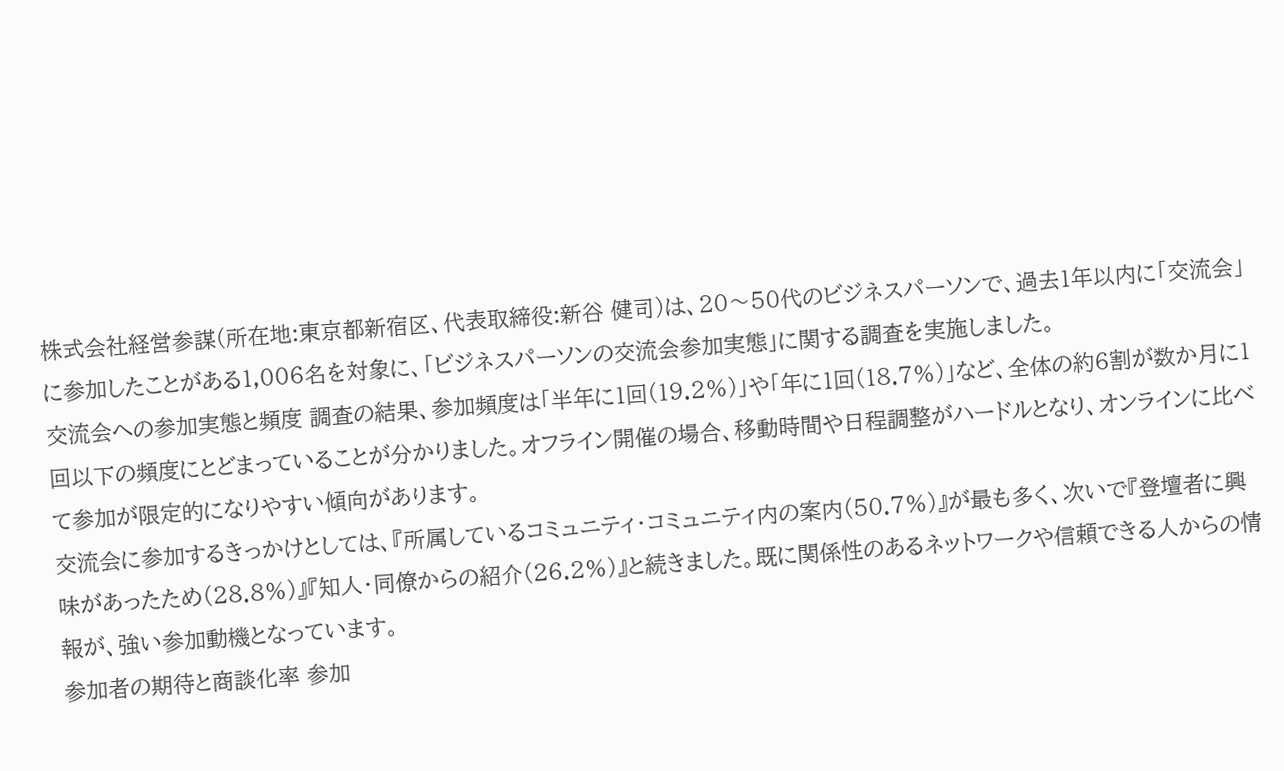株式会社経営参謀(所在地:東京都新宿区、代表取締役:新谷 健司)は、20〜50代のビジネスパーソンで、過去1年以内に「交流会」に参加したことがある1,006名を対象に、「ビジネスパーソンの交流会参加実態」に関する調査を実施しました。
交流会への参加実態と頻度 調査の結果、参加頻度は「半年に1回(19.2%)」や「年に1回(18.7%)」など、全体の約6割が数か月に1回以下の頻度にとどまっていることが分かりました。オフライン開催の場合、移動時間や日程調整がハードルとなり、オンラインに比べて参加が限定的になりやすい傾向があります。
交流会に参加するきっかけとしては、『所属しているコミュニティ・コミュニティ内の案内(50.7%)』が最も多く、次いで『登壇者に興味があったため(28.8%)』『知人・同僚からの紹介(26.2%)』と続きました。既に関係性のあるネットワークや信頼できる人からの情報が、強い参加動機となっています。
参加者の期待と商談化率 参加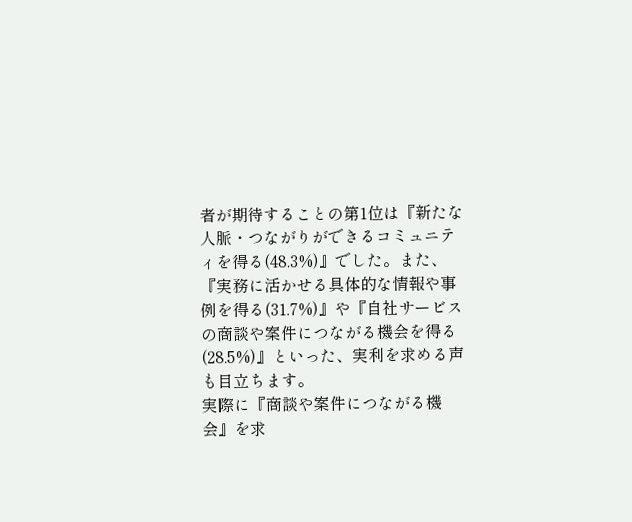者が期待することの第1位は『新たな人脈・つながりができるコミュニティを得る(48.3%)』でした。また、『実務に活かせる具体的な情報や事例を得る(31.7%)』や『自社サービスの商談や案件につながる機会を得る(28.5%)』といった、実利を求める声も目立ちます。
実際に『商談や案件につながる機会』を求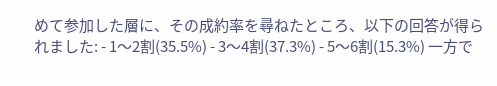めて参加した層に、その成約率を尋ねたところ、以下の回答が得られました: - 1〜2割(35.5%) - 3〜4割(37.3%) - 5〜6割(15.3%) 一方で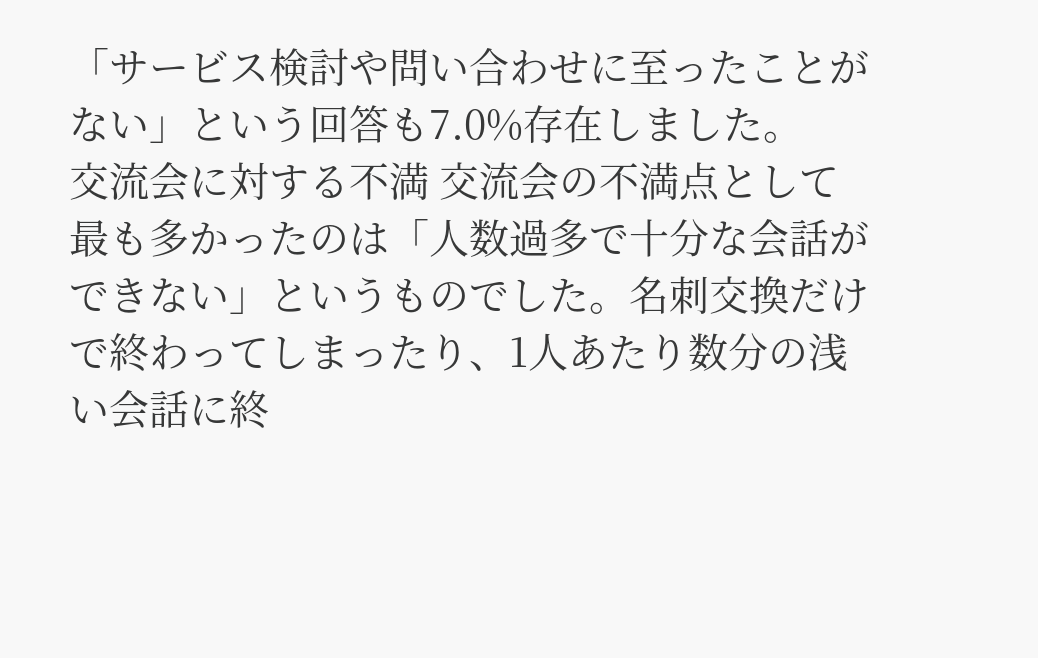「サービス検討や問い合わせに至ったことがない」という回答も7.0%存在しました。
交流会に対する不満 交流会の不満点として最も多かったのは「人数過多で十分な会話ができない」というものでした。名刺交換だけで終わってしまったり、1人あたり数分の浅い会話に終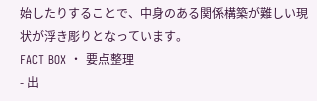始したりすることで、中身のある関係構築が難しい現状が浮き彫りとなっています。
FACT BOX ・ 要点整理
- 出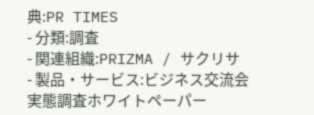典:PR TIMES
- 分類:調査
- 関連組織:PRIZMA / サクリサ
- 製品・サービス:ビジネス交流会実態調査ホワイトペーパー